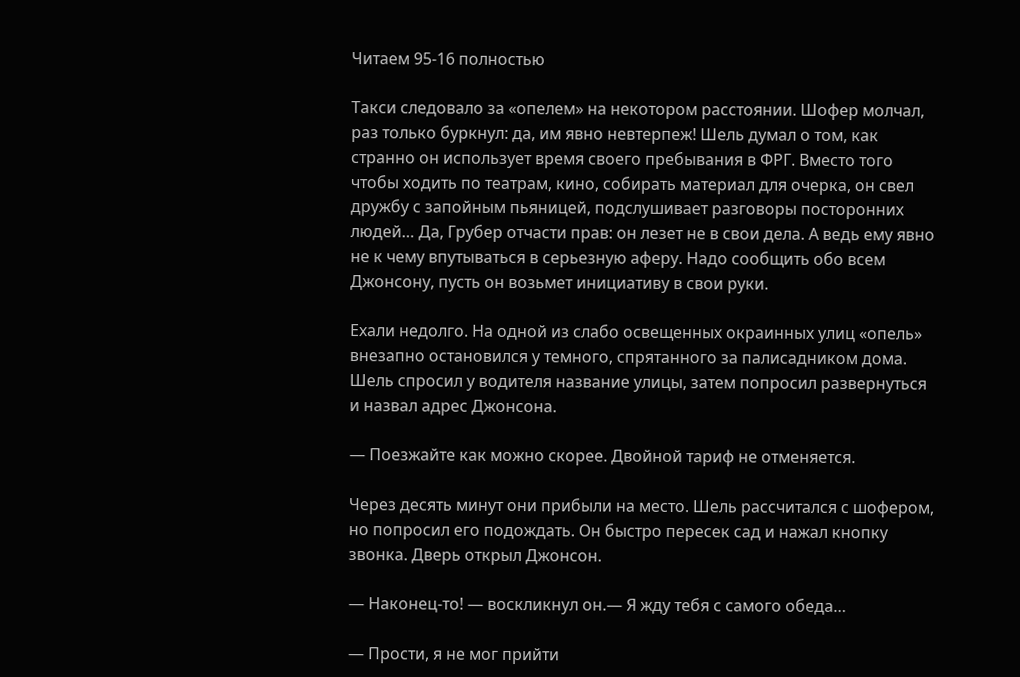Читаем 95-16 полностью

Такси следовало за «опелем» на некотором расстоянии. Шофер молчал, раз только буркнул: да, им явно невтерпеж! Шель думал о том, как странно он использует время своего пребывания в ФРГ. Вместо того чтобы ходить по театрам, кино, собирать материал для очерка, он свел дружбу с запойным пьяницей, подслушивает разговоры посторонних людей… Да, Грубер отчасти прав: он лезет не в свои дела. А ведь ему явно не к чему впутываться в серьезную аферу. Надо сообщить обо всем Джонсону, пусть он возьмет инициативу в свои руки.

Ехали недолго. На одной из слабо освещенных окраинных улиц «опель» внезапно остановился у темного, спрятанного за палисадником дома. Шель спросил у водителя название улицы, затем попросил развернуться и назвал адрес Джонсона.

— Поезжайте как можно скорее. Двойной тариф не отменяется.

Через десять минут они прибыли на место. Шель рассчитался с шофером, но попросил его подождать. Он быстро пересек сад и нажал кнопку звонка. Дверь открыл Джонсон.

— Наконец-то! — воскликнул он.— Я жду тебя с самого обеда…

— Прости, я не мог прийти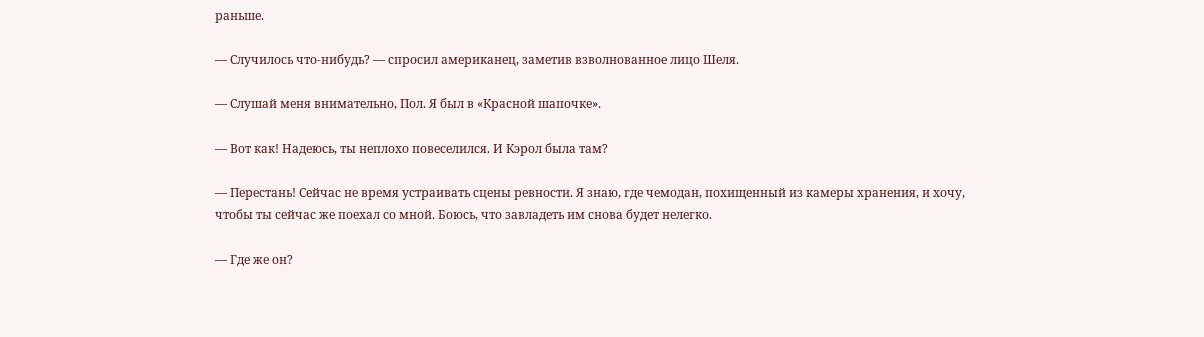раньше.

— Случилось что-нибудь? — спросил американец, заметив взволнованное лицо Шеля.

— Слушай меня внимательно, Пол. Я был в «Красной шапочке».

— Вот как! Надеюсь, ты неплохо повеселился. И Кэрол была там?

— Перестань! Сейчас не время устраивать сцены ревности. Я знаю, где чемодан, похищенный из камеры хранения, и хочу, чтобы ты сейчас же поехал со мной. Боюсь, что завладеть им снова будет нелегко.

— Где же он?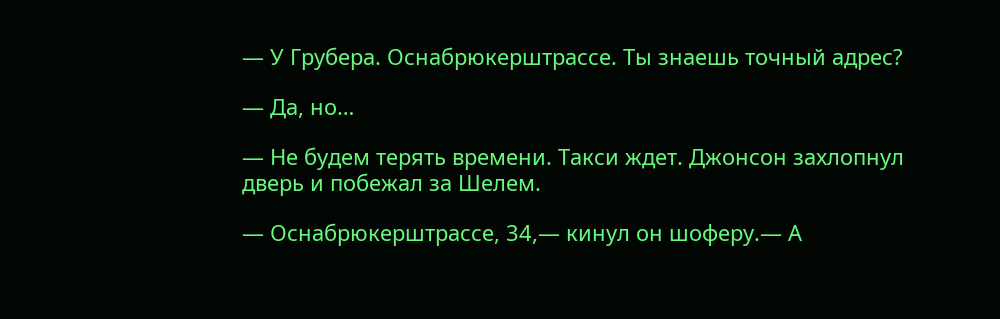— У Грубера. Оснабрюкерштрассе. Ты знаешь точный адрес?

— Да, но…

— Не будем терять времени. Такси ждет. Джонсон захлопнул дверь и побежал за Шелем.

— Оснабрюкерштрассе, 34,— кинул он шоферу.— А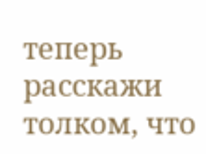теперь расскажи толком, что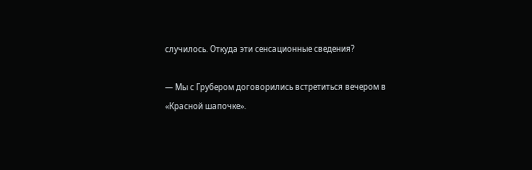случилось. Откуда эти сенсационные сведения?

— Мы с Грубером договорились встретиться вечером в «Красной шапочке».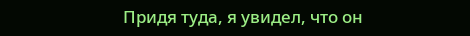Придя туда, я увидел, что он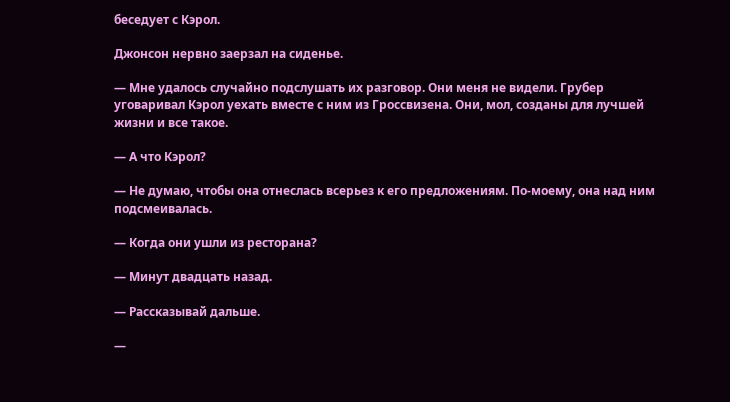беседует с Кэрол.

Джонсон нервно заерзал на сиденье.

— Мне удалось случайно подслушать их разговор. Они меня не видели. Грубер уговаривал Кэрол уехать вместе с ним из Гроссвизена. Они, мол, созданы для лучшей жизни и все такое.

— А что Кэрол?

— Не думаю, чтобы она отнеслась всерьез к его предложениям. По-моему, она над ним подсмеивалась.

— Когда они ушли из ресторана?

— Минут двадцать назад.

— Рассказывай дальше.

—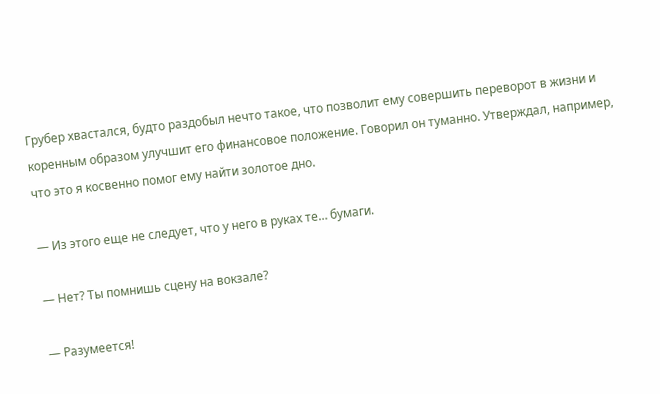Грубер хвастался, будто раздобыл нечто такое, что позволит ему совершить переворот в жизни и коренным образом улучшит его финансовое положение. Говорил он туманно. Утверждал, например, что это я косвенно помог ему найти золотое дно.

— Из этого еще не следует, что у него в руках те… бумаги.

— Нет? Ты помнишь сцену на вокзале?

— Разумеется!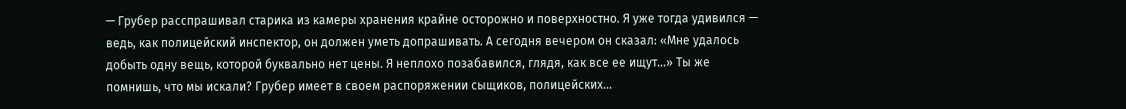— Грубер расспрашивал старика из камеры хранения крайне осторожно и поверхностно. Я уже тогда удивился — ведь, как полицейский инспектор, он должен уметь допрашивать. А сегодня вечером он сказал: «Мне удалось добыть одну вещь, которой буквально нет цены. Я неплохо позабавился, глядя, как все ее ищут…» Ты же помнишь, что мы искали? Грубер имеет в своем распоряжении сыщиков, полицейских…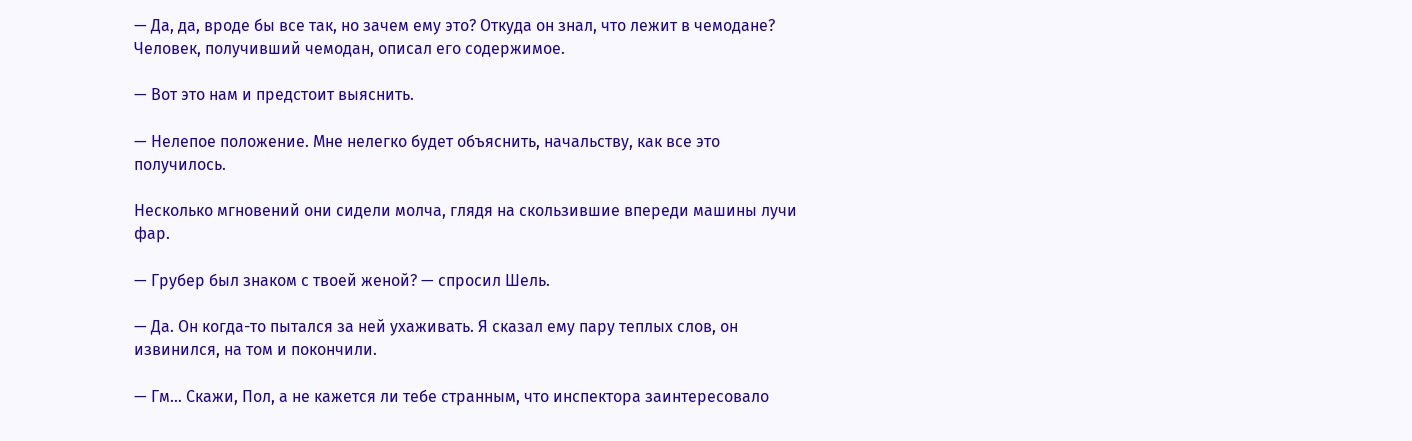— Да, да, вроде бы все так, но зачем ему это? Откуда он знал, что лежит в чемодане? Человек, получивший чемодан, описал его содержимое.

— Вот это нам и предстоит выяснить.

— Нелепое положение. Мне нелегко будет объяснить, начальству, как все это получилось.

Несколько мгновений они сидели молча, глядя на скользившие впереди машины лучи фар.

— Грубер был знаком с твоей женой? — спросил Шель.

— Да. Он когда-то пытался за ней ухаживать. Я сказал ему пару теплых слов, он извинился, на том и покончили.

— Гм… Скажи, Пол, а не кажется ли тебе странным, что инспектора заинтересовало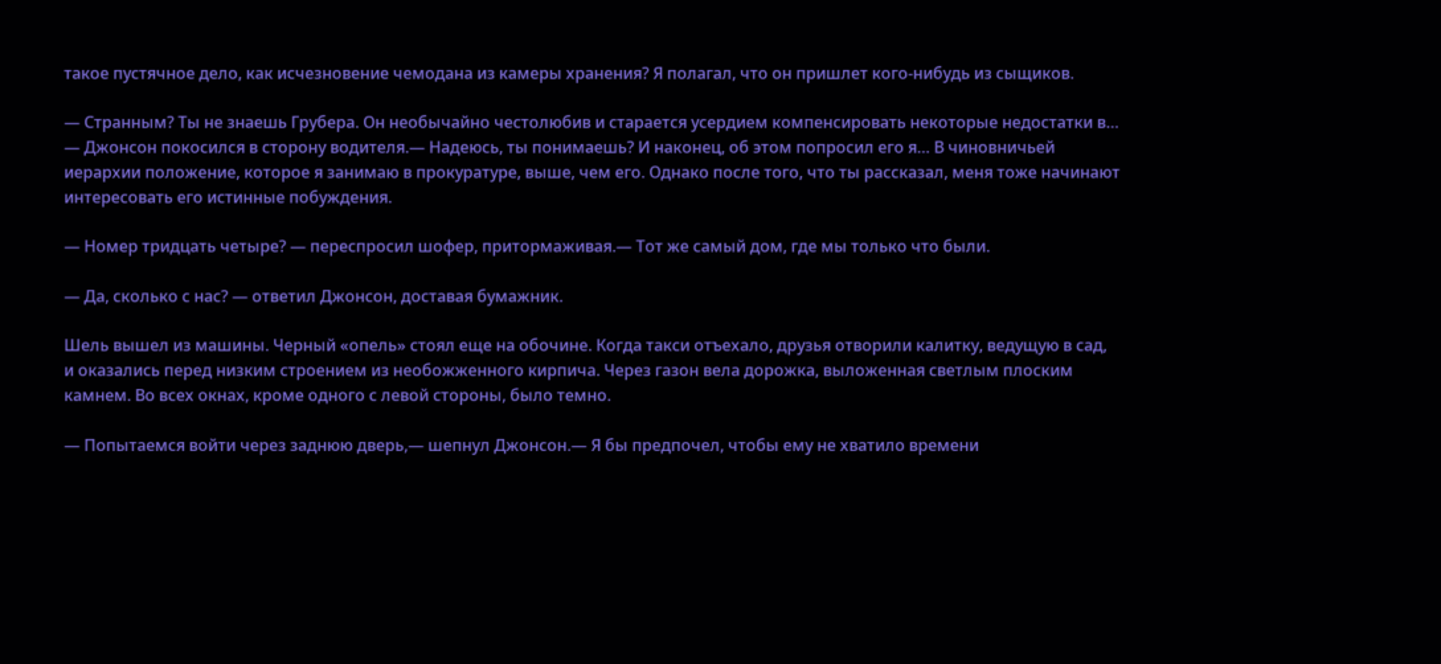такое пустячное дело, как исчезновение чемодана из камеры хранения? Я полагал, что он пришлет кого-нибудь из сыщиков.

— Странным? Ты не знаешь Грубера. Он необычайно честолюбив и старается усердием компенсировать некоторые недостатки в… — Джонсон покосился в сторону водителя.— Надеюсь, ты понимаешь? И наконец, об этом попросил его я… В чиновничьей иерархии положение, которое я занимаю в прокуратуре, выше, чем его. Однако после того, что ты рассказал, меня тоже начинают интересовать его истинные побуждения.

— Номер тридцать четыре? — переспросил шофер, притормаживая.— Тот же самый дом, где мы только что были.

— Да, сколько с нас? — ответил Джонсон, доставая бумажник.

Шель вышел из машины. Черный «опель» стоял еще на обочине. Когда такси отъехало, друзья отворили калитку, ведущую в сад, и оказались перед низким строением из необожженного кирпича. Через газон вела дорожка, выложенная светлым плоским камнем. Во всех окнах, кроме одного с левой стороны, было темно.

— Попытаемся войти через заднюю дверь,— шепнул Джонсон.— Я бы предпочел, чтобы ему не хватило времени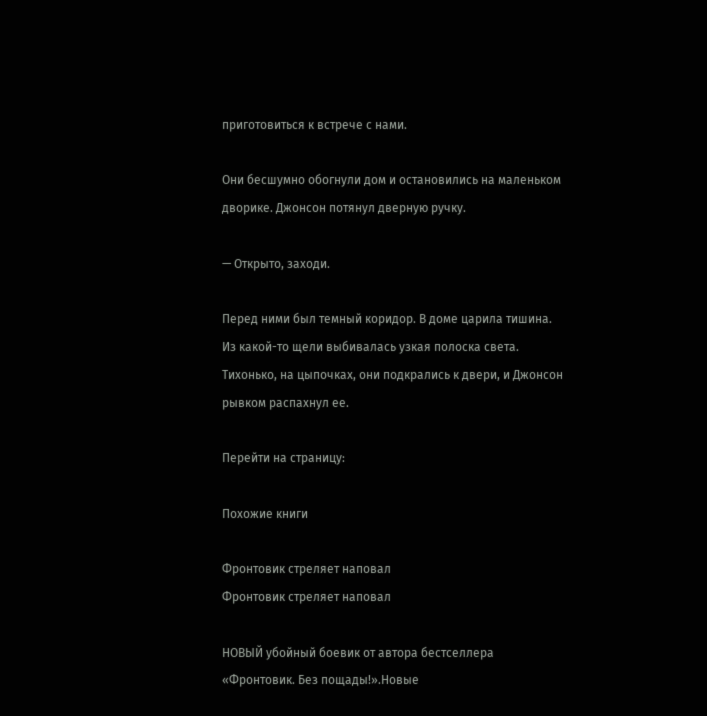приготовиться к встрече с нами.

Они бесшумно обогнули дом и остановились на маленьком дворике. Джонсон потянул дверную ручку.

— Открыто, заходи.

Перед ними был темный коридор. В доме царила тишина. Из какой-то щели выбивалась узкая полоска света. Тихонько, на цыпочках, они подкрались к двери, и Джонсон рывком распахнул ее.

Перейти на страницу:

Похожие книги

Фронтовик стреляет наповал
Фронтовик стреляет наповал

НОВЫЙ убойный боевик от автора бестселлера «Фронтовик. Без пощады!».Новые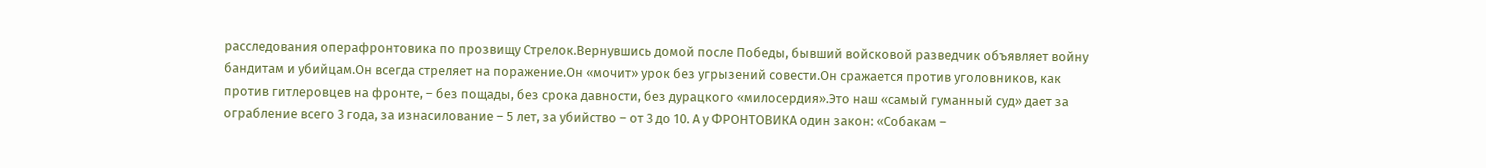расследования операфронтовика по прозвищу Стрелок.Вернувшись домой после Победы, бывший войсковой разведчик объявляет войну бандитам и убийцам.Он всегда стреляет на поражение.Он «мочит» урок без угрызений совести.Он сражается против уголовников, как против гитлеровцев на фронте, – без пощады, без срока давности, без дурацкого «милосердия».Это наш «самый гуманный суд» дает за ограбление всего 3 года, за изнасилование – 5 лет, за убийство – от 3 до 10. А у ФРОНТОВИКА один закон: «Собакам –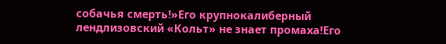собачья смерть!»Его крупнокалиберный лендлизовский «Кольт» не знает промаха!Его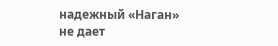надежный «Наган» не дает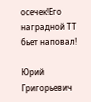осечек!Его наградной ТТ бьет наповал!

Юрий Григорьевич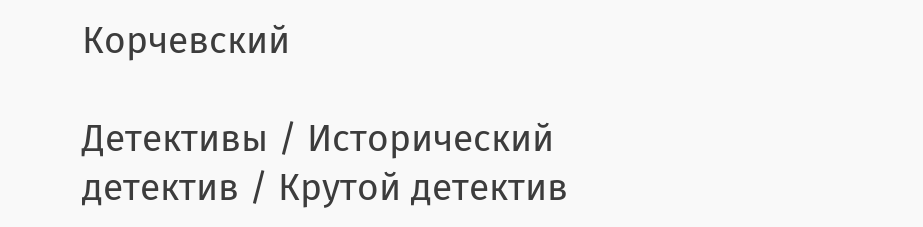Корчевский

Детективы / Исторический детектив / Крутой детектив